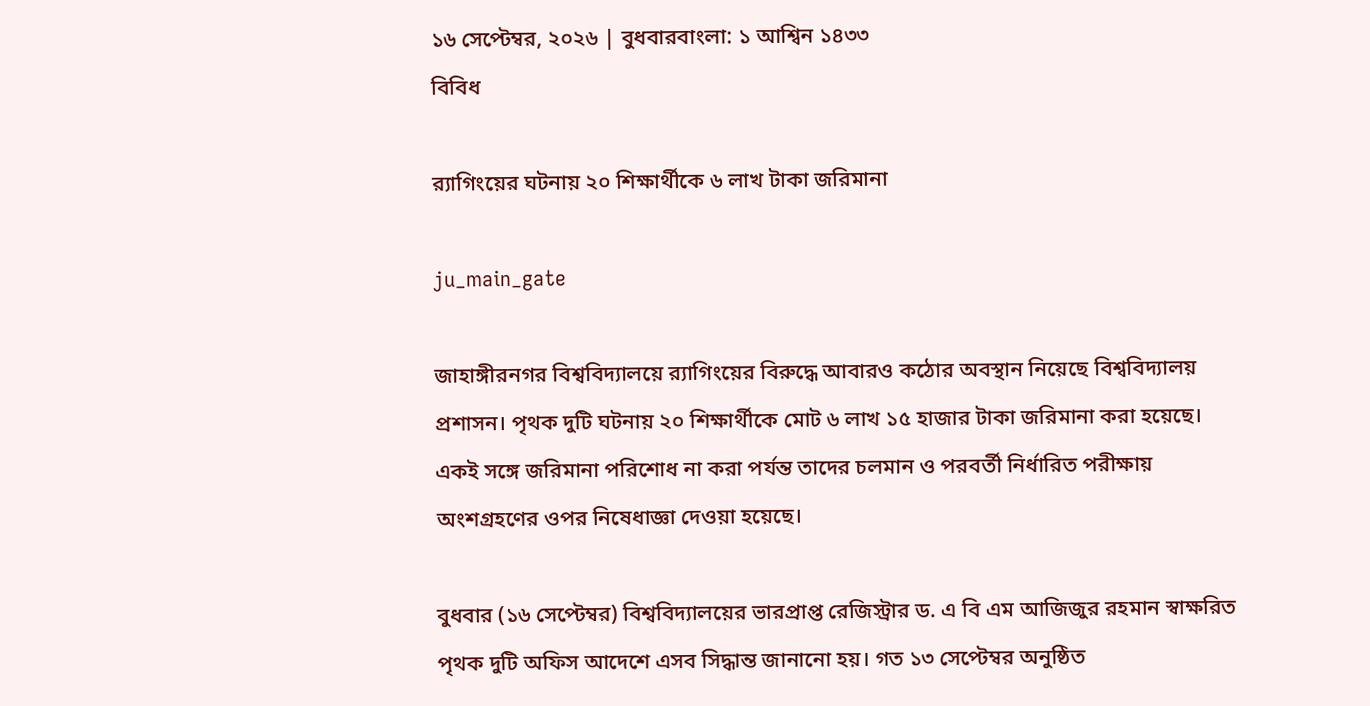১৬ সেপ্টেম্বর, ২০২৬ | বুধবারবাংলা: ১ আশ্বিন ১৪৩৩
বিবিধ

র‍্যাগিংয়ের ঘটনায় ২০ শিক্ষার্থীকে ৬ লাখ টাকা জরিমানা

ju_main_gate

জাহাঙ্গীরনগর বিশ্ববিদ্যালয়ে র‍্যাগিংয়ের বিরুদ্ধে আবারও কঠোর অবস্থান নিয়েছে বিশ্ববিদ্যালয় প্রশাসন। পৃথক দুটি ঘটনায় ২০ শিক্ষার্থীকে মোট ৬ লাখ ১৫ হাজার টাকা জরিমানা করা হয়েছে। একই সঙ্গে জরিমানা পরিশোধ না করা পর্যন্ত তাদের চলমান ও পরবর্তী নির্ধারিত পরীক্ষায় অংশগ্রহণের ওপর নিষেধাজ্ঞা দেওয়া হয়েছে।

বুধবার (১৬ সেপ্টেম্বর) বিশ্ববিদ্যালয়ের ভারপ্রাপ্ত রেজিস্ট্রার ড. এ বি এম আজিজুর রহমান স্বাক্ষরিত পৃথক দুটি অফিস আদেশে এসব সিদ্ধান্ত জানানো হয়। গত ১৩ সেপ্টেম্বর অনুষ্ঠিত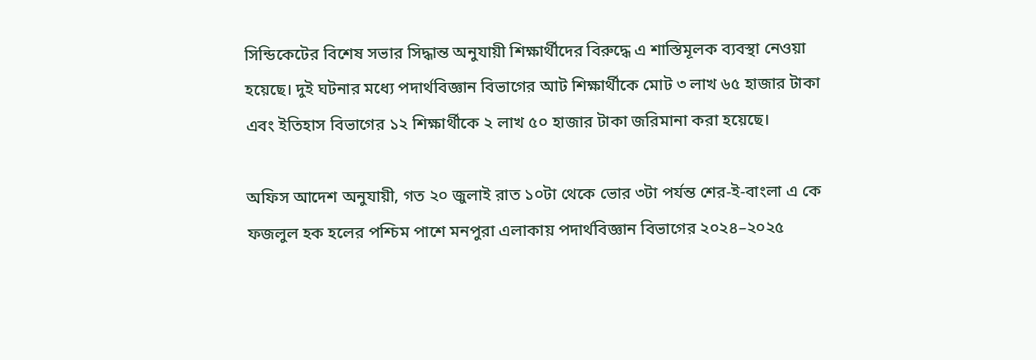সিন্ডিকেটের বিশেষ সভার সিদ্ধান্ত অনুযায়ী শিক্ষার্থীদের বিরুদ্ধে এ শাস্তিমূলক ব্যবস্থা নেওয়া হয়েছে। দুই ঘটনার মধ্যে পদার্থবিজ্ঞান বিভাগের আট শিক্ষার্থীকে মোট ৩ লাখ ৬৫ হাজার টাকা এবং ইতিহাস বিভাগের ১২ শিক্ষার্থীকে ২ লাখ ৫০ হাজার টাকা জরিমানা করা হয়েছে।

অফিস আদেশ অনুযায়ী, গত ২০ জুলাই রাত ১০টা থেকে ভোর ৩টা পর্যন্ত শের-ই-বাংলা এ কে ফজলুল হক হলের পশ্চিম পাশে মনপুরা এলাকায় পদার্থবিজ্ঞান বিভাগের ২০২৪–২০২৫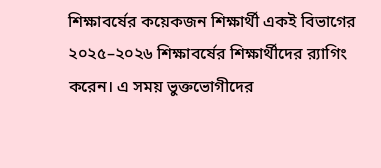শিক্ষাবর্ষের কয়েকজন শিক্ষার্থী একই বিভাগের ২০২৫–২০২৬ শিক্ষাবর্ষের শিক্ষার্থীদের র‍্যাগিং করেন। এ সময় ভুক্তভোগীদের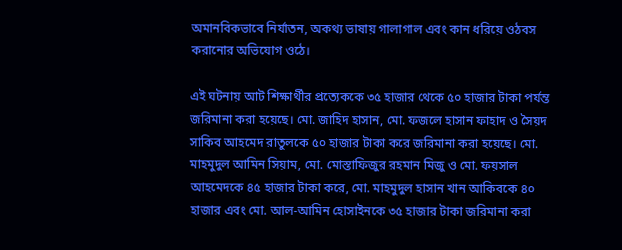অমানবিকভাবে নির্যাতন, অকথ্য ভাষায় গালাগাল এবং কান ধরিয়ে ওঠবস করানোর অভিযোগ ওঠে।

এই ঘটনায় আট শিক্ষার্থীর প্রত্যেককে ৩৫ হাজার থেকে ৫০ হাজার টাকা পর্যন্ত জরিমানা করা হয়েছে। মো. জাহিদ হাসান, মো. ফজলে হাসান ফাহাদ ও সৈয়দ সাকিব আহমেদ রাতুলকে ৫০ হাজার টাকা করে জরিমানা করা হয়েছে। মো. মাহমুদুল আমিন সিয়াম, মো. মোস্তাফিজুর রহমান মিজু ও মো. ফয়সাল আহমেদকে ৪৫ হাজার টাকা করে, মো. মাহমুদুল হাসান খান আকিবকে ৪০ হাজার এবং মো. আল-আমিন হোসাইনকে ৩৫ হাজার টাকা জরিমানা করা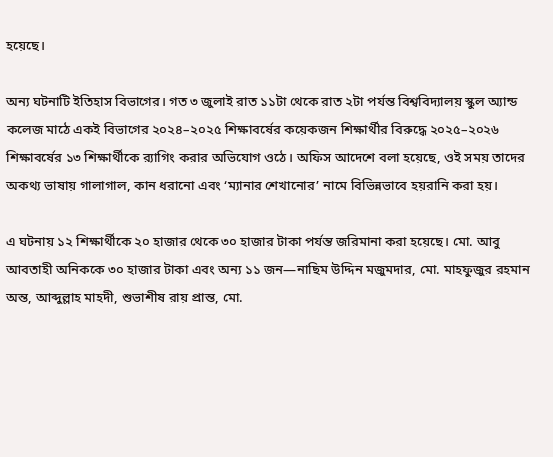হয়েছে।

অন্য ঘটনাটি ইতিহাস বিভাগের। গত ৩ জুলাই রাত ১১টা থেকে রাত ২টা পর্যন্ত বিশ্ববিদ্যালয় স্কুল অ্যান্ড কলেজ মাঠে একই বিভাগের ২০২৪–২০২৫ শিক্ষাবর্ষের কয়েকজন শিক্ষার্থীর বিরুদ্ধে ২০২৫–২০২৬ শিক্ষাবর্ষের ১৩ শিক্ষার্থীকে র‍্যাগিং করার অভিযোগ ওঠে। অফিস আদেশে বলা হয়েছে, ওই সময় তাদের অকথ্য ভাষায় গালাগাল, কান ধরানো এবং ‘ম্যানার শেখানোর’ নামে বিভিন্নভাবে হয়রানি করা হয়।

এ ঘটনায় ১২ শিক্ষার্থীকে ২০ হাজার থেকে ৩০ হাজার টাকা পর্যন্ত জরিমানা করা হয়েছে। মো. আবু আবতাহী অনিককে ৩০ হাজার টাকা এবং অন্য ১১ জন—নাছিম উদ্দিন মজুমদার, মো. মাহফুজুর রহমান অন্ত, আব্দুল্লাহ মাহদী, শুভাশীষ রায় প্রান্ত, মো.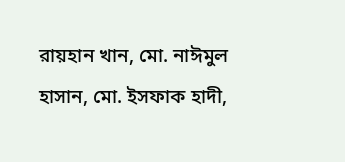রায়হান খান, মো. নাঈমুল হাসান, মো. ইসফাক হাদী,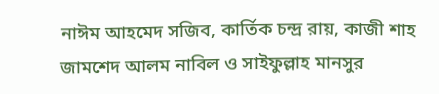নাঈম আহমেদ সজিব, কার্তিক চন্দ্র রায়, কাজী শাহ জামশেদ আলম নাবিল ও সাইফুল্লাহ মানসুর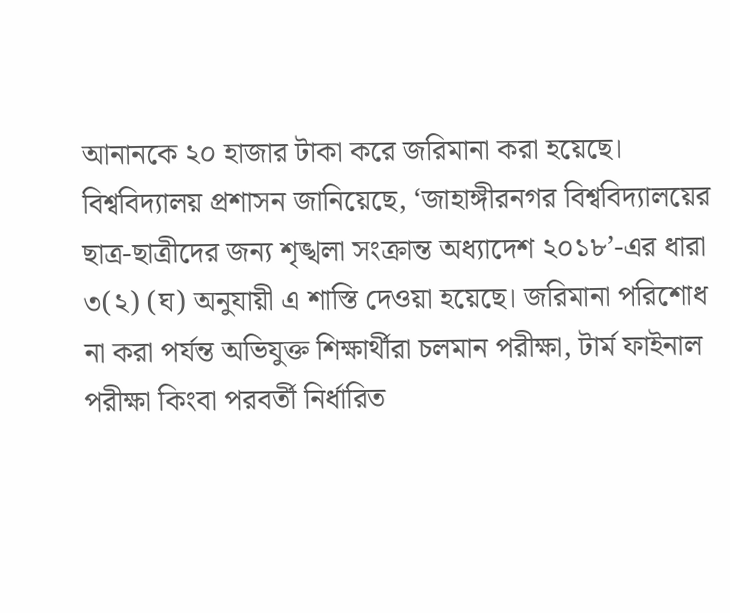আনানকে ২০ হাজার টাকা করে জরিমানা করা হয়েছে।
বিশ্ববিদ্যালয় প্রশাসন জানিয়েছে, ‘জাহাঙ্গীরনগর বিশ্ববিদ্যালয়ের ছাত্র-ছাত্রীদের জন্য শৃঙ্খলা সংক্রান্ত অধ্যাদেশ ২০১৮’-এর ধারা ৩(২) (ঘ) অনুযায়ী এ শাস্তি দেওয়া হয়েছে। জরিমানা পরিশোধ না করা পর্যন্ত অভিযুক্ত শিক্ষার্থীরা চলমান পরীক্ষা, টার্ম ফাইনাল পরীক্ষা কিংবা পরবর্তী নির্ধারিত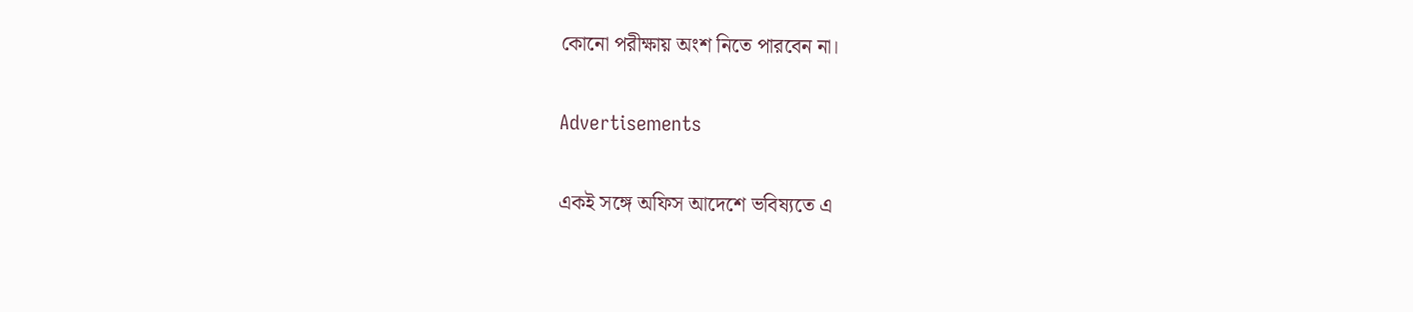কোনো পরীক্ষায় অংশ নিতে পারবেন না।

Advertisements

একই সঙ্গে অফিস আদেশে ভবিষ্যতে এ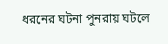ধরনের ঘটনা পুনরায় ঘটলে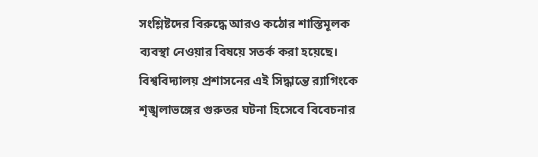সংশ্লিষ্টদের বিরুদ্ধে আরও কঠোর শাস্তিমূলক ব্যবস্থা নেওয়ার বিষয়ে সতর্ক করা হয়েছে। বিশ্ববিদ্যালয় প্রশাসনের এই সিদ্ধান্তে র‍্যাগিংকে শৃঙ্খলাভঙ্গের গুরুতর ঘটনা হিসেবে বিবেচনার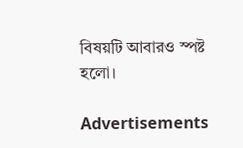বিষয়টি আবারও স্পষ্ট হলো।

Advertisements